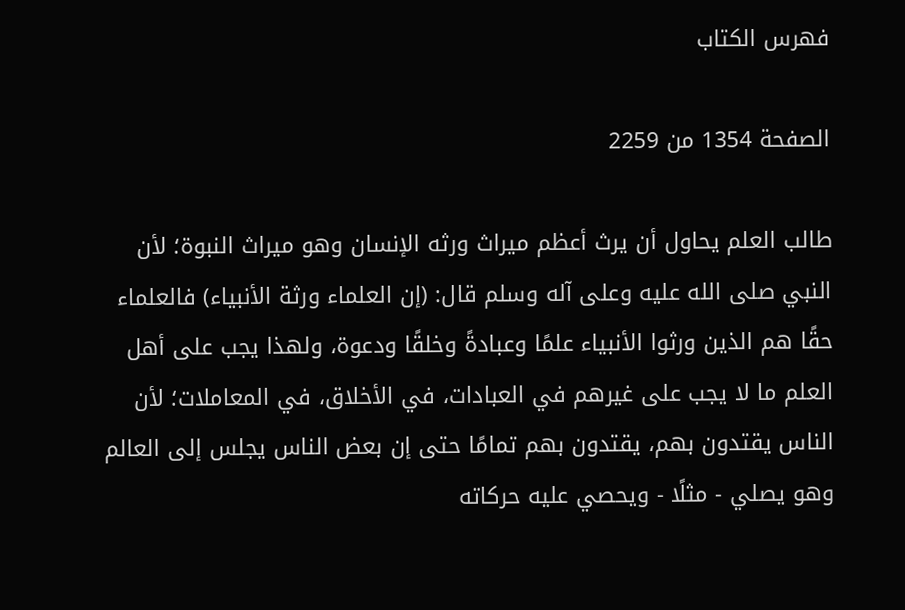فهرس الكتاب

الصفحة 1354 من 2259

طالب العلم يحاول أن يرث أعظم ميراث ورثه الإنسان وهو ميراث النبوة؛ لأن النبي صلى الله عليه وعلى آله وسلم قال: (إن العلماء ورثة الأنبياء) فالعلماء حقًا هم الذين ورثوا الأنبياء علمًا وعبادةً وخلقًا ودعوة، ولهذا يجب على أهل العلم ما لا يجب على غيرهم في العبادات، في الأخلاق، في المعاملات؛ لأن الناس يقتدون بهم، يقتدون بهم تمامًا حتى إن بعض الناس يجلس إلى العالم وهو يصلي - مثلًا - ويحصي عليه حركاته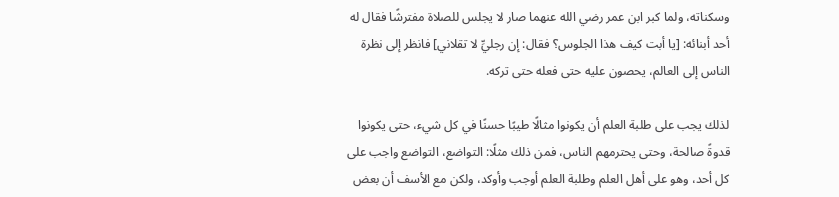وسكناته، ولما كبر ابن عمر رضي الله عنهما صار لا يجلس للصلاة مفترشًا فقال له أحد أبنائه: [يا أبت كيف هذا الجلوس؟ فقال: إن رجليِّ لا تقلاني] فانظر إلى نظرة الناس إلى العالم، يحصون عليه حتى فعله حتى تركه.

لذلك يجب على طلبة العلم أن يكونوا مثالًا طيبًا حسنًا في كل شيء، حتى يكونوا قدوةً صالحة، وحتى يحترمهم الناس، فمن ذلك مثلًا: التواضع، التواضع واجب على كل أحد، وهو على أهل العلم وطلبة العلم أوجب وأوكد، ولكن مع الأسف أن بعض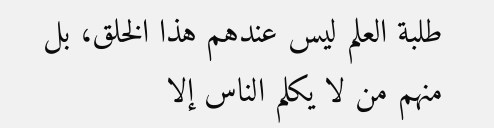طلبة العلم ليس عندهم هذا الخلق، بل منهم من لا يكلم الناس إلا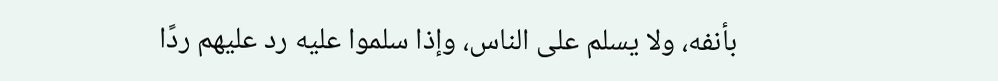بأنفه، ولا يسلم على الناس، وإذا سلموا عليه رد عليهم ردًا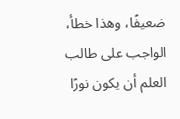ضعيفًا، وهذا خطأ، الواجب على طالب العلم أن يكون نورًا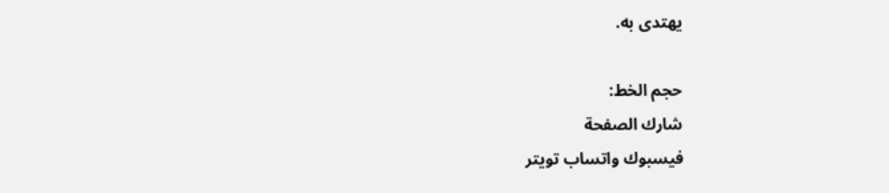يهتدى به.

حجم الخط:
شارك الصفحة
فيسبوك واتساب تويتر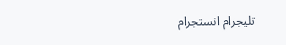تليجرام انستجرام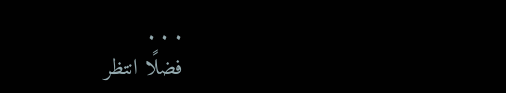. . .
فضلًا انتظر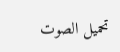تحميل الصوت